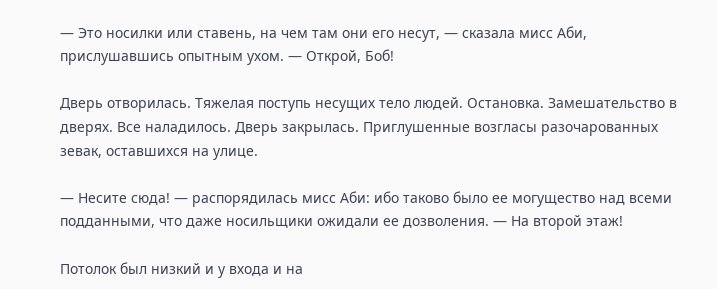— Это носилки или ставень, на чем там они его несут, — сказала мисс Аби, прислушавшись опытным ухом. — Открой, Боб!

Дверь отворилась. Тяжелая поступь несущих тело людей. Остановка. Замешательство в дверях. Все наладилось. Дверь закрылась. Приглушенные возгласы разочарованных зевак, оставшихся на улице.

— Несите сюда! — распорядилась мисс Аби: ибо таково было ее могущество над всеми подданными, что даже носильщики ожидали ее дозволения. — На второй этаж!

Потолок был низкий и у входа и на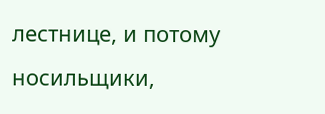лестнице, и потому носильщики,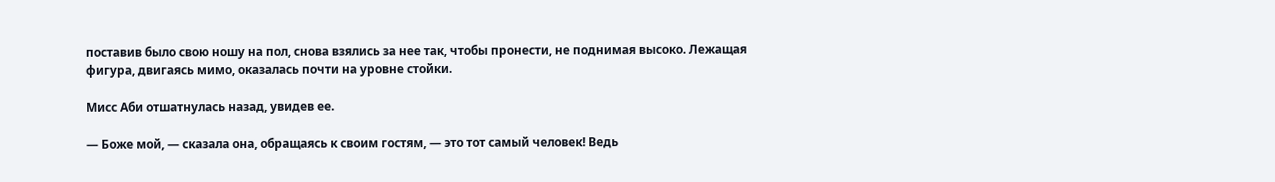поставив было свою ношу на пол, снова взялись за нее так, чтобы пронести, не поднимая высоко. Лежащая фигура, двигаясь мимо, оказалась почти на уровне стойки.

Мисс Аби отшатнулась назад, увидев ее.

— Боже мой, — сказала она, обращаясь к своим гостям, — это тот самый человек! Ведь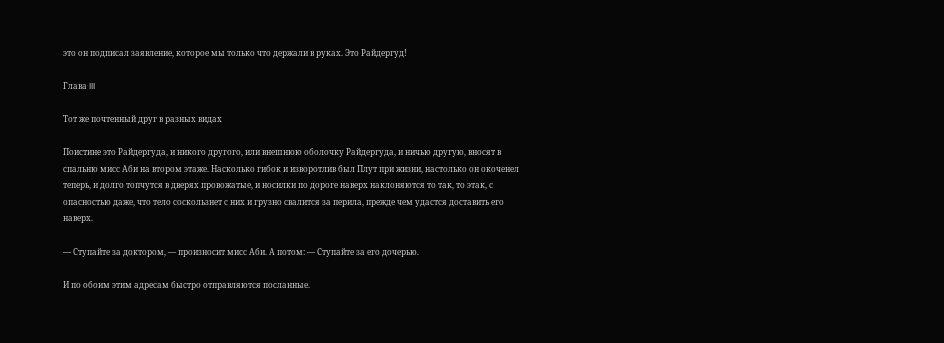это он подписал заявление, которое мы только что держали в руках. Это Райдергуд!

Глава III

Тот же почтенный друг в разных видах

Поистине это Райдергуда, и никого другого, или внешнюю оболочку Райдергуда, и ничью другую, вносят в спальню мисс Аби на втором этаже. Насколько гибок и изворотлив был Плут при жизни, настолько он окоченел теперь, и долго топчутся в дверях провожатые, и носилки по дороге наверх наклоняются то так, то этак, с опасностью даже, что тело соскользнет с них и грузно свалится за перила, прежде чем удастся доставить его наверх.

— Ступайте за доктором, — произносит мисс Аби. А потом: — Ступайте за его дочерью.

И по обоим этим адресам быстро отправляются посланные.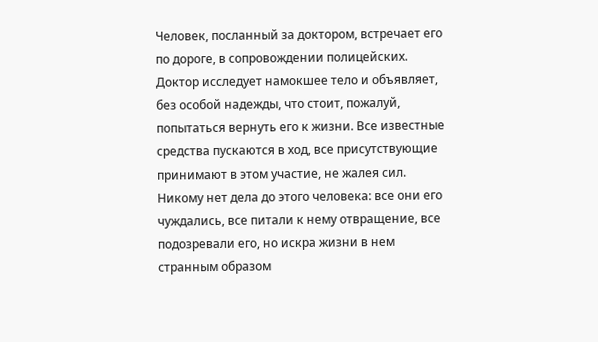Человек, посланный за доктором, встречает его по дороге, в сопровождении полицейских. Доктор исследует намокшее тело и объявляет, без особой надежды, что стоит, пожалуй, попытаться вернуть его к жизни. Все известные средства пускаются в ход, все присутствующие принимают в этом участие, не жалея сил. Никому нет дела до этого человека: все они его чуждались, все питали к нему отвращение, все подозревали его, но искра жизни в нем странным образом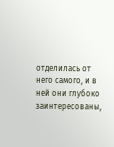отделилась от него самого, и в ней они глубоко заинтересованы,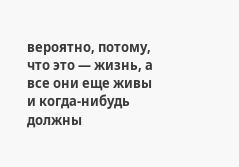вероятно, потому, что это — жизнь, а все они еще живы и когда-нибудь должны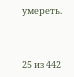умереть.



25 из 442